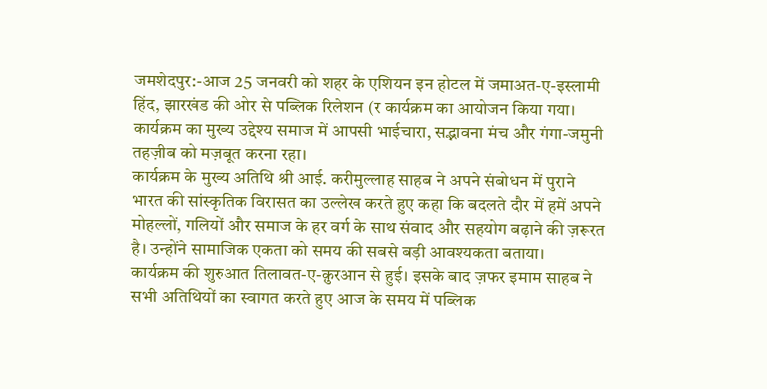जमशेदपुर:-आज 25 जनवरी को शहर के एशियन इन होटल में जमाअत-ए-इस्लामी हिंद, झारखंड की ओर से पब्लिक रिलेशन (र कार्यक्रम का आयोजन किया गया। कार्यक्रम का मुख्य उद्देश्य समाज में आपसी भाईचारा, सद्भावना मंच और गंगा-जमुनी तहज़ीब को मज़बूत करना रहा।
कार्यक्रम के मुख्य अतिथि श्री आई. करीमुल्लाह साहब ने अपने संबोधन में पुराने भारत की सांस्कृतिक विरासत का उल्लेख करते हुए कहा कि बदलते दौर में हमें अपने मोहल्लों, गलियों और समाज के हर वर्ग के साथ संवाद और सहयोग बढ़ाने की ज़रूरत है। उन्होंने सामाजिक एकता को समय की सबसे बड़ी आवश्यकता बताया।
कार्यक्रम की शुरुआत तिलावत-ए-क़ुरआन से हुई। इसके बाद ज़फर इमाम साहब ने सभी अतिथियों का स्वागत करते हुए आज के समय में पब्लिक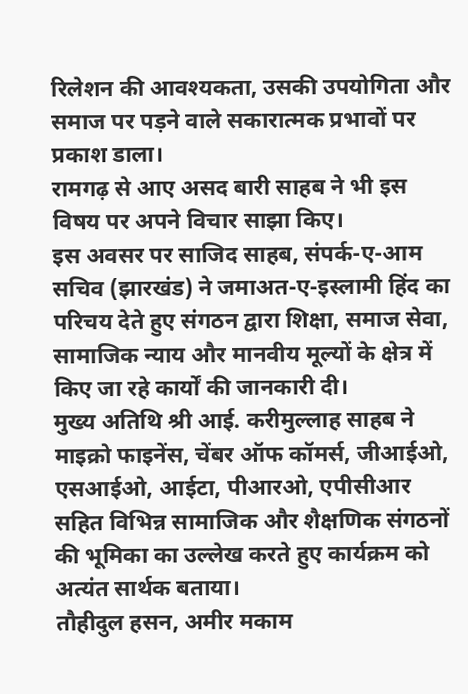रिलेशन की आवश्यकता, उसकी उपयोगिता और समाज पर पड़ने वाले सकारात्मक प्रभावों पर प्रकाश डाला।
रामगढ़ से आए असद बारी साहब ने भी इस विषय पर अपने विचार साझा किए।
इस अवसर पर साजिद साहब, संपर्क-ए-आम सचिव (झारखंड) ने जमाअत-ए-इस्लामी हिंद का परिचय देते हुए संगठन द्वारा शिक्षा, समाज सेवा, सामाजिक न्याय और मानवीय मूल्यों के क्षेत्र में किए जा रहे कार्यों की जानकारी दी।
मुख्य अतिथि श्री आई. करीमुल्लाह साहब ने माइक्रो फाइनेंस, चेंबर ऑफ कॉमर्स, जीआईओ, एसआईओ, आईटा, पीआरओ, एपीसीआर सहित विभिन्न सामाजिक और शैक्षणिक संगठनों की भूमिका का उल्लेख करते हुए कार्यक्रम को अत्यंत सार्थक बताया।
तौहीदुल हसन, अमीर मकाम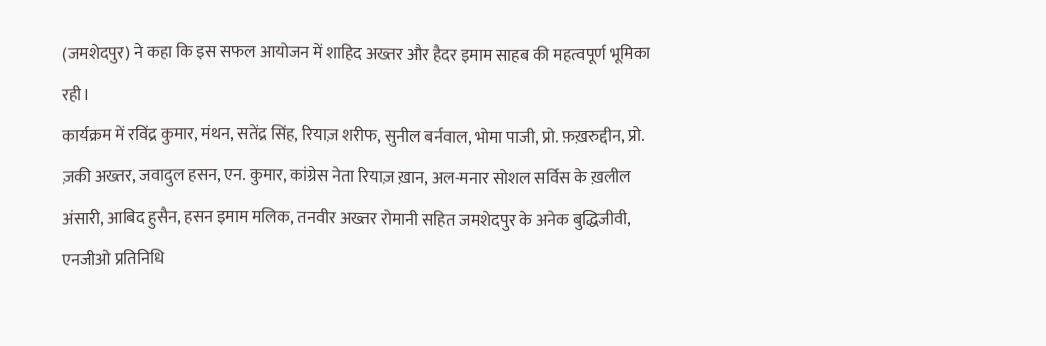(जमशेदपुर) ने कहा कि इस सफल आयोजन में शाहिद अख्तर और हैदर इमाम साहब की महत्वपूर्ण भूमिका रही।
कार्यक्रम में रविंद्र कुमार, मंथन, सतेंद्र सिंह, रियाज़ शरीफ, सुनील बर्नवाल, भोमा पाजी, प्रो. फ़ख़रुद्दीन, प्रो. ज़की अख्तर, जवादुल हसन, एन. कुमार, कांग्रेस नेता रियाज़ ख़ान, अल-मनार सोशल सर्विस के ख़लील अंसारी, आबिद हुसैन, हसन इमाम मलिक, तनवीर अख्तर रोमानी सहित जमशेदपुर के अनेक बुद्धिजीवी, एनजीओ प्रतिनिधि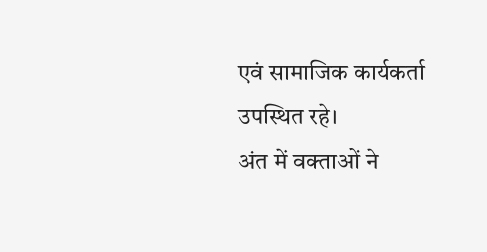एवं सामाजिक कार्यकर्ता उपस्थित रहे।
अंत में वक्ताओं ने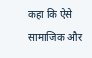कहा कि ऐसे सामाजिक और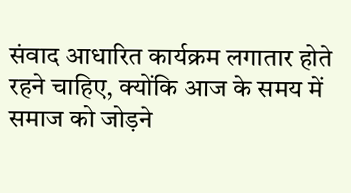संवाद आधारित कार्यक्रम लगातार होते रहने चाहिए, क्योंकि आज के समय में समाज को जोड़ने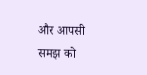और आपसी समझ को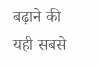बढ़ाने की यही सबसे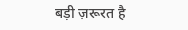बड़ी ज़रूरत है